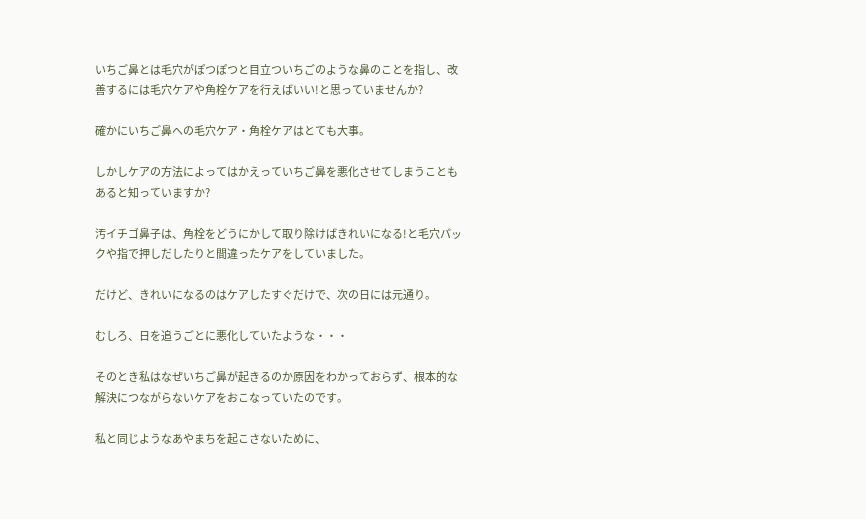いちご鼻とは毛穴がぽつぽつと目立ついちごのような鼻のことを指し、改善するには毛穴ケアや角栓ケアを行えばいい!と思っていませんか?

確かにいちご鼻への毛穴ケア・角栓ケアはとても大事。

しかしケアの方法によってはかえっていちご鼻を悪化させてしまうこともあると知っていますか?

汚イチゴ鼻子は、角栓をどうにかして取り除けばきれいになる!と毛穴パックや指で押しだしたりと間違ったケアをしていました。

だけど、きれいになるのはケアしたすぐだけで、次の日には元通り。

むしろ、日を追うごとに悪化していたような・・・

そのとき私はなぜいちご鼻が起きるのか原因をわかっておらず、根本的な解決につながらないケアをおこなっていたのです。

私と同じようなあやまちを起こさないために、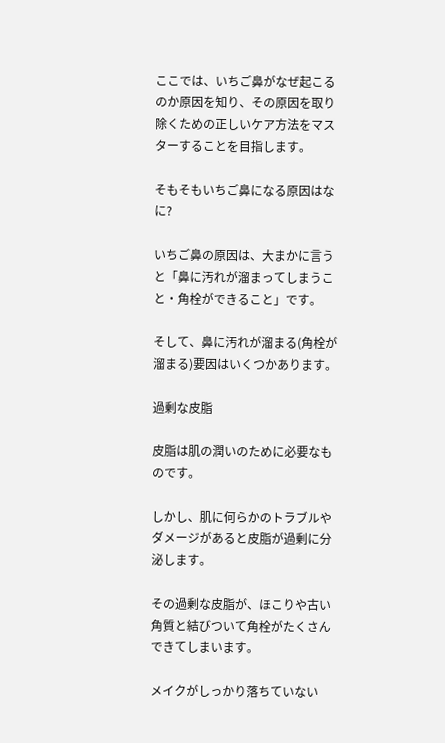ここでは、いちご鼻がなぜ起こるのか原因を知り、その原因を取り除くための正しいケア方法をマスターすることを目指します。

そもそもいちご鼻になる原因はなに?

いちご鼻の原因は、大まかに言うと「鼻に汚れが溜まってしまうこと・角栓ができること」です。

そして、鼻に汚れが溜まる(角栓が溜まる)要因はいくつかあります。

過剰な皮脂

皮脂は肌の潤いのために必要なものです。

しかし、肌に何らかのトラブルやダメージがあると皮脂が過剰に分泌します。

その過剰な皮脂が、ほこりや古い角質と結びついて角栓がたくさんできてしまいます。

メイクがしっかり落ちていない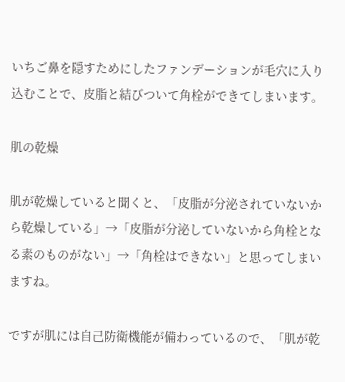いちご鼻を隠すためにしたファンデーションが毛穴に入り込むことで、皮脂と結びついて角栓ができてしまいます。

肌の乾燥

肌が乾燥していると聞くと、「皮脂が分泌されていないから乾燥している」→「皮脂が分泌していないから角栓となる素のものがない」→「角栓はできない」と思ってしまいますね。

ですが肌には自己防衛機能が備わっているので、「肌が乾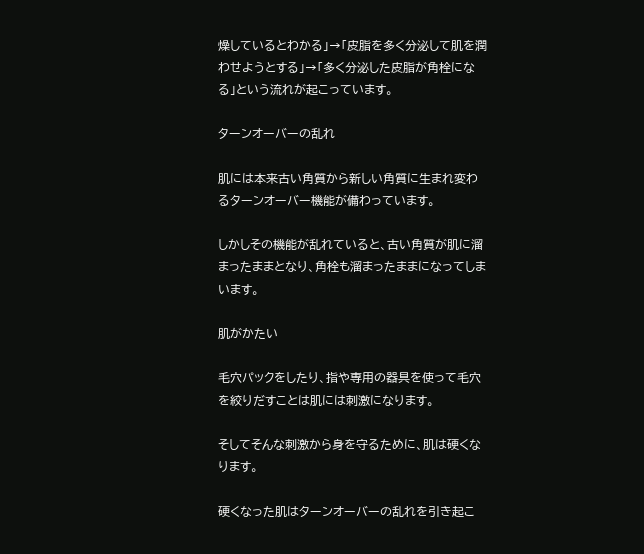燥しているとわかる」→「皮脂を多く分泌して肌を潤わせようとする」→「多く分泌した皮脂が角栓になる」という流れが起こっています。

ターンオーバーの乱れ

肌には本来古い角質から新しい角質に生まれ変わるターンオーバー機能が備わっています。

しかしその機能が乱れていると、古い角質が肌に溜まったままとなり、角栓も溜まったままになってしまいます。

肌がかたい

毛穴パックをしたり、指や専用の器具を使って毛穴を絞りだすことは肌には刺激になります。

そしてそんな刺激から身を守るために、肌は硬くなります。

硬くなった肌はターンオーバーの乱れを引き起こ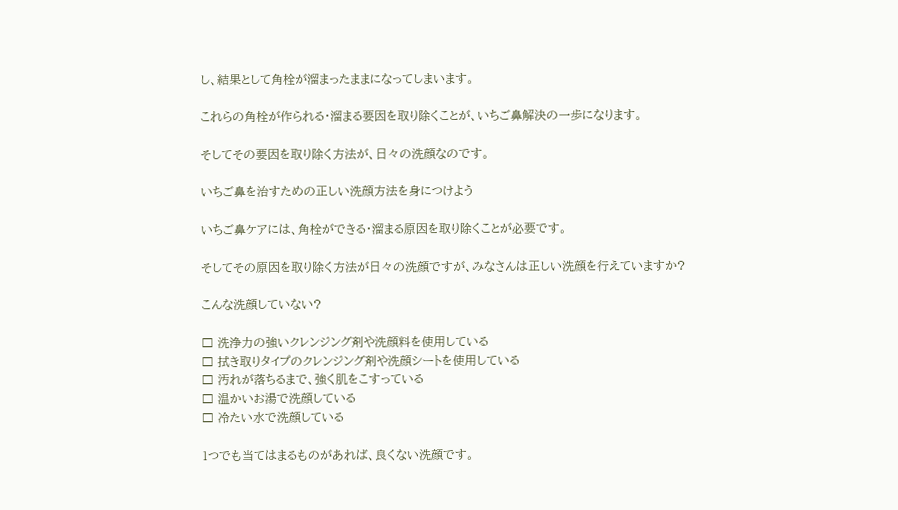し、結果として角栓が溜まったままになってしまいます。

これらの角栓が作られる・溜まる要因を取り除くことが、いちご鼻解決の一歩になります。

そしてその要因を取り除く方法が、日々の洗顔なのです。

いちご鼻を治すための正しい洗顔方法を身につけよう

いちご鼻ケアには、角栓ができる・溜まる原因を取り除くことが必要です。

そしてその原因を取り除く方法が日々の洗顔ですが、みなさんは正しい洗顔を行えていますか?

こんな洗顔していない?

□ 洗浄力の強いクレンジング剤や洗顔料を使用している
□ 拭き取りタイプのクレンジング剤や洗顔シートを使用している
□ 汚れが落ちるまで、強く肌をこすっている
□ 温かいお湯で洗顔している
□ 冷たい水で洗顔している

1つでも当てはまるものがあれば、良くない洗顔です。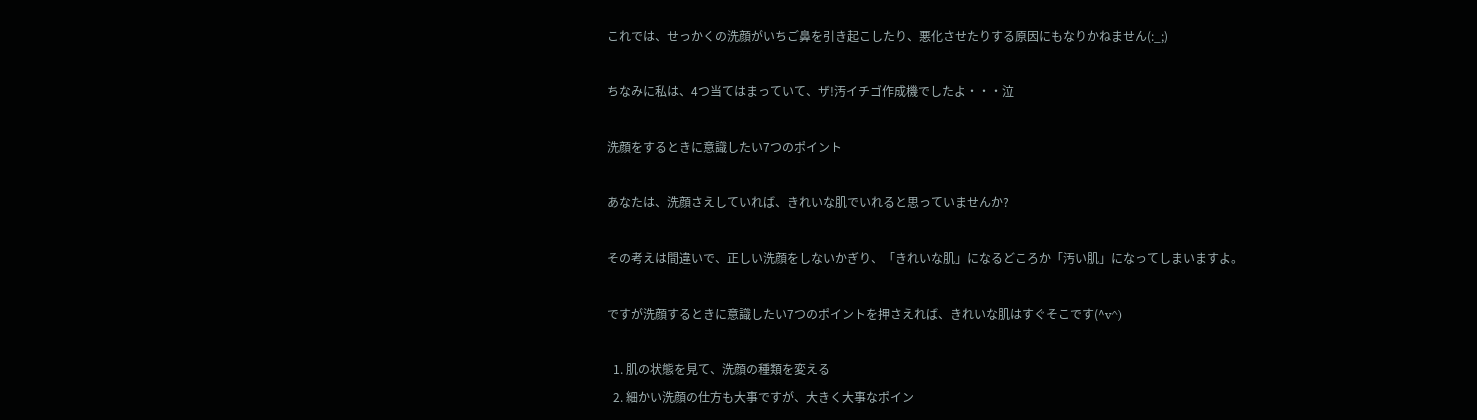これでは、せっかくの洗顔がいちご鼻を引き起こしたり、悪化させたりする原因にもなりかねません(:_;)

ちなみに私は、4つ当てはまっていて、ザ!汚イチゴ作成機でしたよ・・・泣

洗顔をするときに意識したい7つのポイント

あなたは、洗顔さえしていれば、きれいな肌でいれると思っていませんか?

その考えは間違いで、正しい洗顔をしないかぎり、「きれいな肌」になるどころか「汚い肌」になってしまいますよ。

ですが洗顔するときに意識したい7つのポイントを押さえれば、きれいな肌はすぐそこです(^v^)

  1. 肌の状態を見て、洗顔の種類を変える
  2. 細かい洗顔の仕方も大事ですが、大きく大事なポイン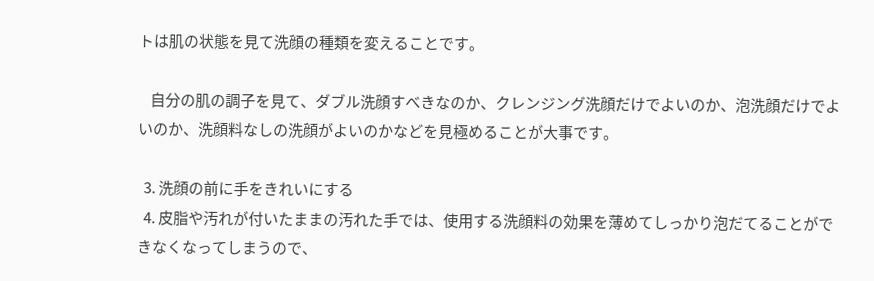トは肌の状態を見て洗顔の種類を変えることです。

    自分の肌の調子を見て、ダブル洗顔すべきなのか、クレンジング洗顔だけでよいのか、泡洗顔だけでよいのか、洗顔料なしの洗顔がよいのかなどを見極めることが大事です。

  3. 洗顔の前に手をきれいにする
  4. 皮脂や汚れが付いたままの汚れた手では、使用する洗顔料の効果を薄めてしっかり泡だてることができなくなってしまうので、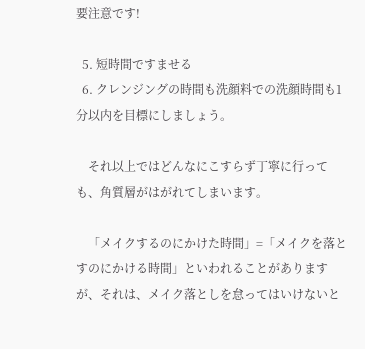要注意です!

  5. 短時間ですませる
  6. クレンジングの時間も洗顔料での洗顔時間も1分以内を目標にしましょう。

    それ以上ではどんなにこすらず丁寧に行っても、角質層がはがれてしまいます。

    「メイクするのにかけた時間」=「メイクを落とすのにかける時間」といわれることがありますが、それは、メイク落としを怠ってはいけないと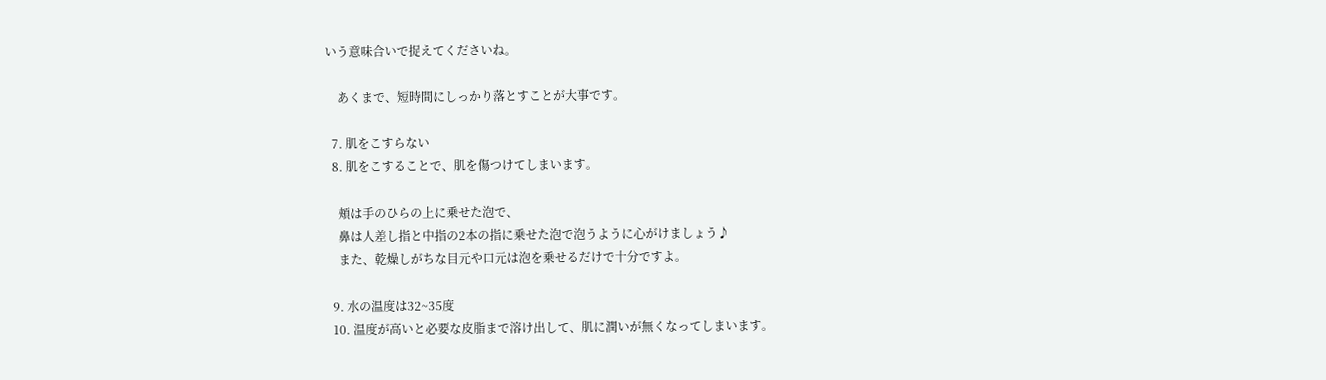いう意味合いで捉えてくださいね。

    あくまで、短時間にしっかり落とすことが大事です。

  7. 肌をこすらない
  8. 肌をこすることで、肌を傷つけてしまいます。

    頬は手のひらの上に乗せた泡で、
    鼻は人差し指と中指の2本の指に乗せた泡で泡うように心がけましょう♪
    また、乾燥しがちな目元や口元は泡を乗せるだけで十分ですよ。

  9. 水の温度は32~35度
  10. 温度が高いと必要な皮脂まで溶け出して、肌に潤いが無くなってしまいます。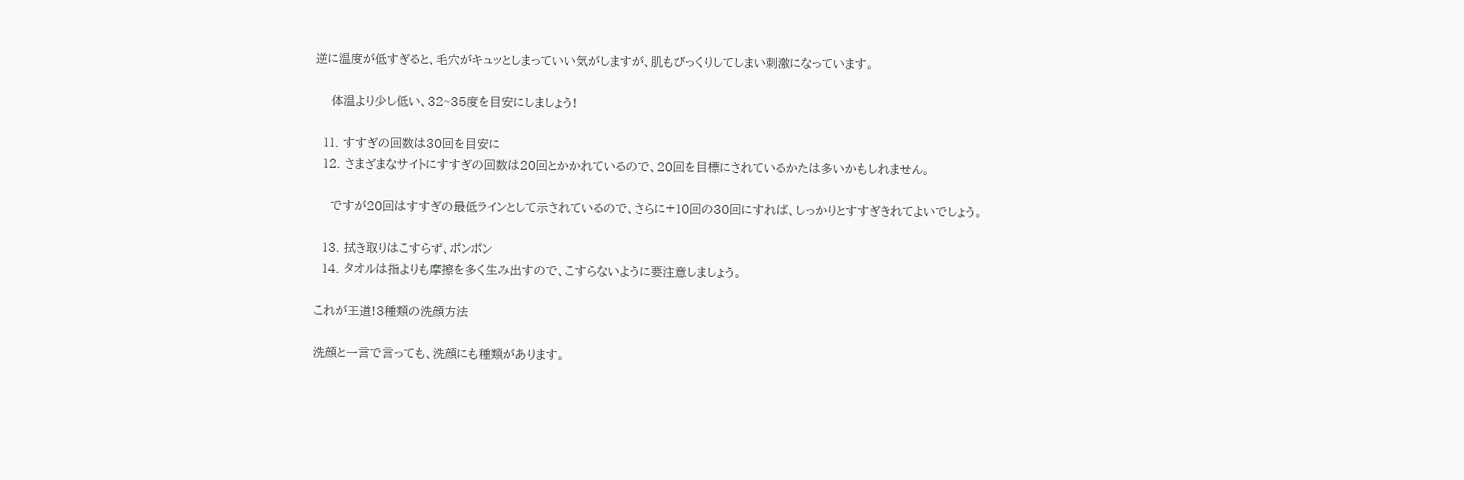逆に温度が低すぎると、毛穴がキュッとしまっていい気がしますが、肌もびっくりしてしまい刺激になっています。

    体温より少し低い、32~35度を目安にしましょう!

  11. すすぎの回数は30回を目安に
  12. さまざまなサイトにすすぎの回数は20回とかかれているので、20回を目標にされているかたは多いかもしれません。

    ですが20回はすすぎの最低ラインとして示されているので、さらに+10回の30回にすれば、しっかりとすすぎきれてよいでしょう。

  13. 拭き取りはこすらず、ポンポン
  14. タオルは指よりも摩擦を多く生み出すので、こすらないように要注意しましょう。

これが王道!3種類の洗顔方法

洗顔と一言で言っても、洗顔にも種類があります。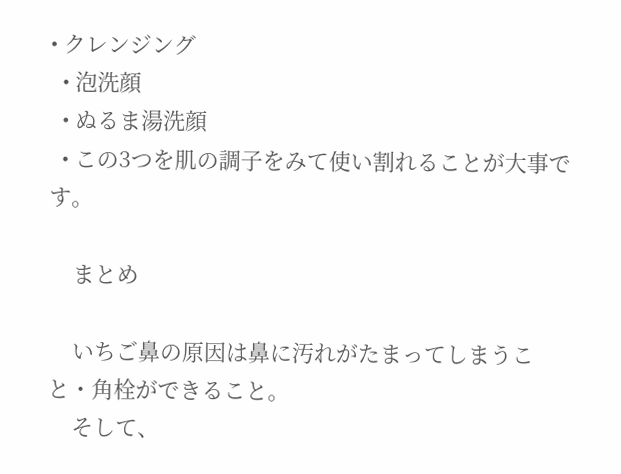• クレンジング
  • 泡洗顔
  • ぬるま湯洗顔
  • この3つを肌の調子をみて使い割れることが大事です。

    まとめ

    いちご鼻の原因は鼻に汚れがたまってしまうこと・角栓ができること。
    そして、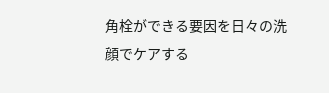角栓ができる要因を日々の洗顔でケアする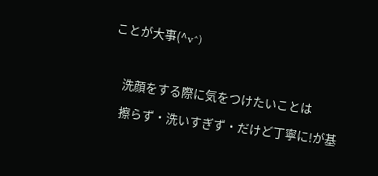ことが大事(^v^)

    洗顔をする際に気をつけたいことは
    擦らず・洗いすぎず・だけど丁寧に!が基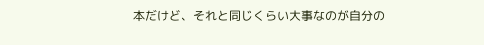本だけど、それと同じくらい大事なのが自分の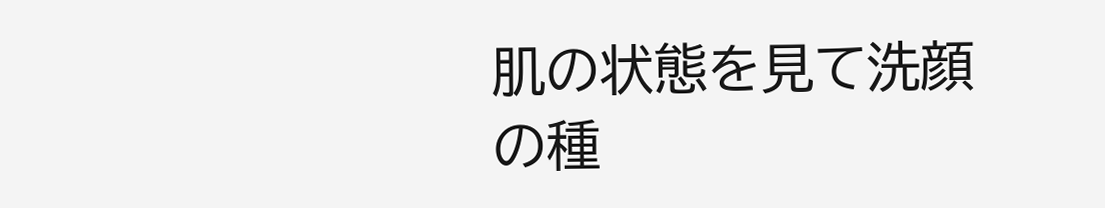肌の状態を見て洗顔の種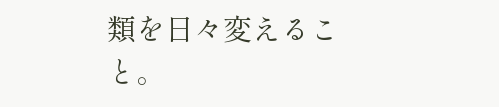類を日々変えること。